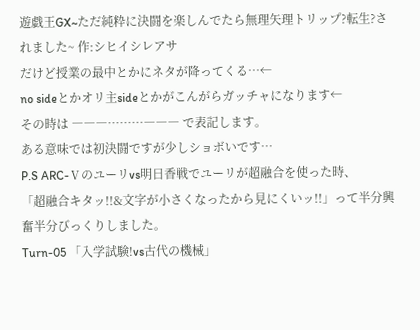遊戯王GX~ただ純粋に決闘を楽しんでたら無理矢理トリップ?転生?されました~ 作:シヒイシレアサ
だけど授業の最中とかにネタが降ってくる…←
no sideとかオリ主sideとかがこんがらガッチャになります←
その時は ―――………――― で表記します。
ある意味では初決闘ですが少しショボいです…
P.S ARC-Ⅴのユーリvs明日香戦でユーリが超融合を使った時、
「超融合キタッ!!&文字が小さくなったから見にくいッ!!」って半分興奮半分びっくりしました。
Turn-05 「入学試験!vs古代の機械」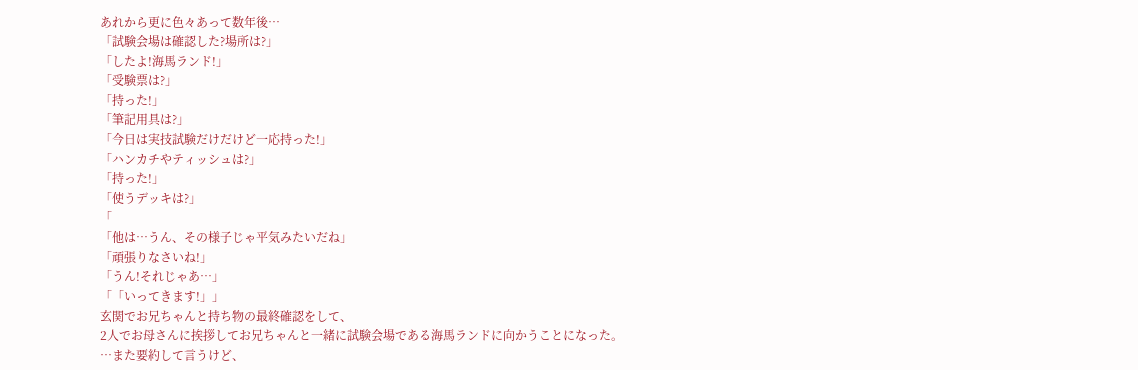あれから更に色々あって数年後…
「試験会場は確認した?場所は?」
「したよ!海馬ランド!」
「受験票は?」
「持った!」
「筆記用具は?」
「今日は実技試験だけだけど一応持った!」
「ハンカチやティッシュは?」
「持った!」
「使うデッキは?」
「
「他は…うん、その様子じゃ平気みたいだね」
「頑張りなさいね!」
「うん!それじゃあ…」
「「いってきます!」」
玄関でお兄ちゃんと持ち物の最終確認をして、
2人でお母さんに挨拶してお兄ちゃんと一緒に試験会場である海馬ランドに向かうことになった。
…また要約して言うけど、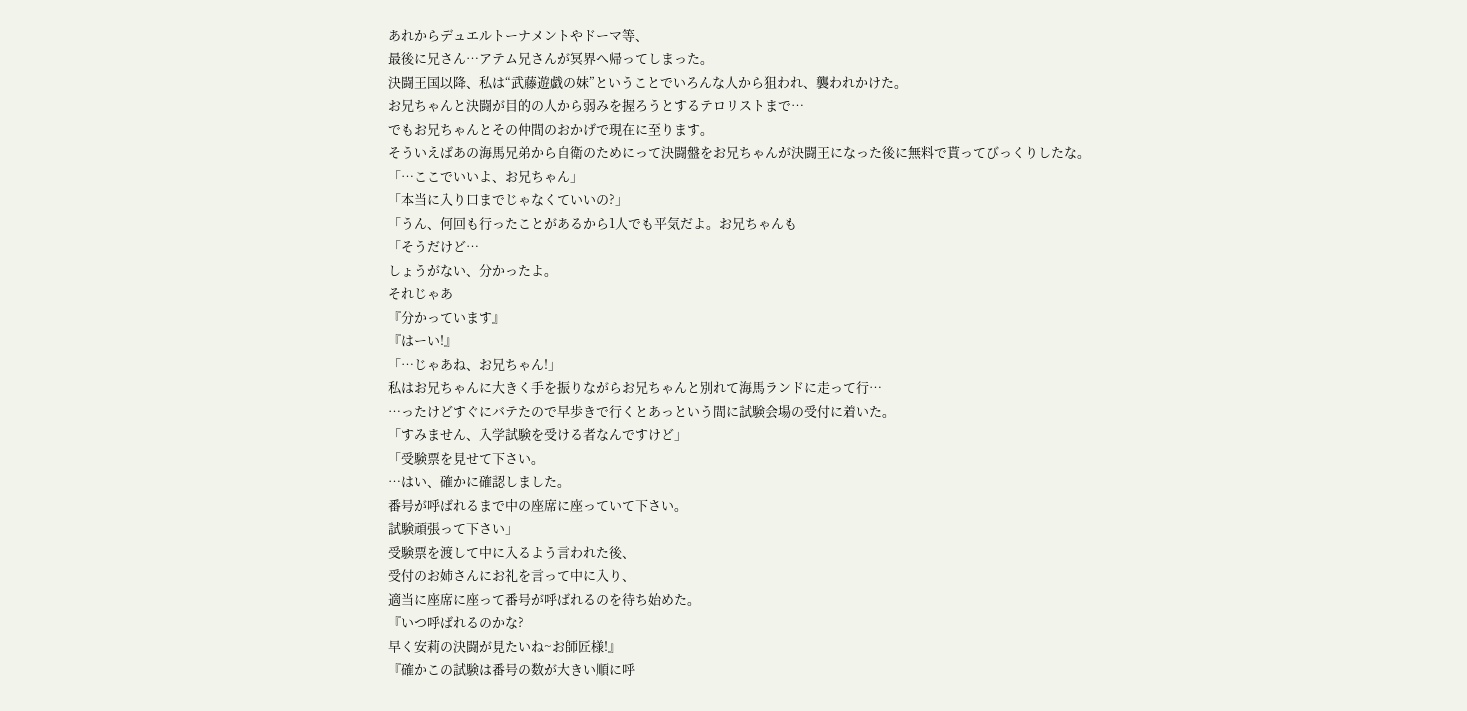あれからデュエルトーナメントやドーマ等、
最後に兄さん…アテム兄さんが冥界へ帰ってしまった。
決闘王国以降、私は“武藤遊戯の妹”ということでいろんな人から狙われ、襲われかけた。
お兄ちゃんと決闘が目的の人から弱みを握ろうとするテロリストまで…
でもお兄ちゃんとその仲間のおかげで現在に至ります。
そういえばあの海馬兄弟から自衛のためにって決闘盤をお兄ちゃんが決闘王になった後に無料で貰ってびっくりしたな。
「…ここでいいよ、お兄ちゃん」
「本当に入り口までじゃなくていいの?」
「うん、何回も行ったことがあるから1人でも平気だよ。お兄ちゃんも
「そうだけど…
しょうがない、分かったよ。
それじゃあ
『分かっています』
『はーい!』
「…じゃあね、お兄ちゃん!」
私はお兄ちゃんに大きく手を振りながらお兄ちゃんと別れて海馬ランドに走って行…
…ったけどすぐにバテたので早歩きで行くとあっという間に試験会場の受付に着いた。
「すみません、入学試験を受ける者なんですけど」
「受験票を見せて下さい。
…はい、確かに確認しました。
番号が呼ばれるまで中の座席に座っていて下さい。
試験頑張って下さい」
受験票を渡して中に入るよう言われた後、
受付のお姉さんにお礼を言って中に入り、
適当に座席に座って番号が呼ばれるのを待ち始めた。
『いつ呼ばれるのかな?
早く安莉の決闘が見たいね~お師匠様!』
『確かこの試験は番号の数が大きい順に呼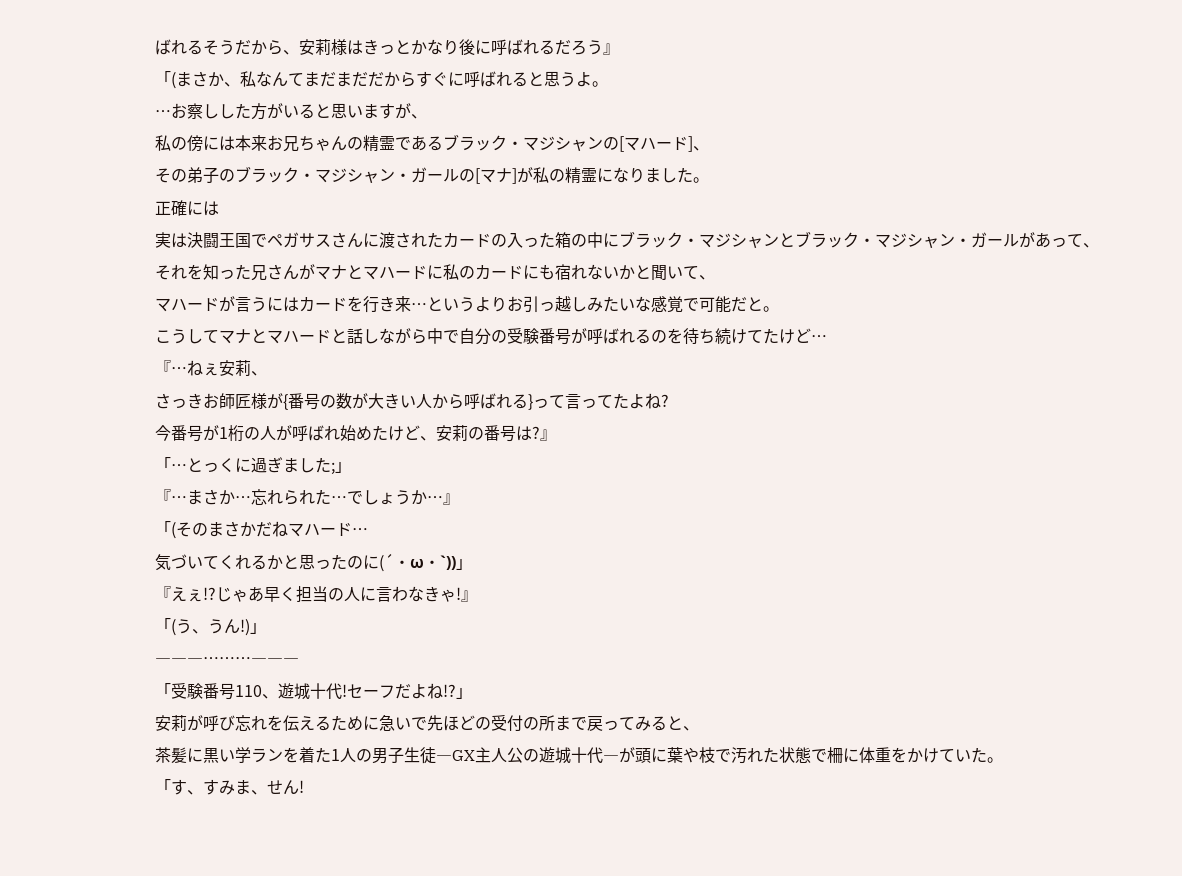ばれるそうだから、安莉様はきっとかなり後に呼ばれるだろう』
「(まさか、私なんてまだまだだからすぐに呼ばれると思うよ。
…お察しした方がいると思いますが、
私の傍には本来お兄ちゃんの精霊であるブラック・マジシャンの[マハード]、
その弟子のブラック・マジシャン・ガールの[マナ]が私の精霊になりました。
正確には
実は決闘王国でペガサスさんに渡されたカードの入った箱の中にブラック・マジシャンとブラック・マジシャン・ガールがあって、
それを知った兄さんがマナとマハードに私のカードにも宿れないかと聞いて、
マハードが言うにはカードを行き来…というよりお引っ越しみたいな感覚で可能だと。
こうしてマナとマハードと話しながら中で自分の受験番号が呼ばれるのを待ち続けてたけど…
『…ねぇ安莉、
さっきお師匠様が{番号の数が大きい人から呼ばれる}って言ってたよね?
今番号が1桁の人が呼ばれ始めたけど、安莉の番号は?』
「…とっくに過ぎました;」
『…まさか…忘れられた…でしょうか…』
「(そのまさかだねマハード…
気づいてくれるかと思ったのに(´・ω・`))」
『えぇ!?じゃあ早く担当の人に言わなきゃ!』
「(う、うん!)」
―――………―――
「受験番号110、遊城十代!セーフだよね!?」
安莉が呼び忘れを伝えるために急いで先ほどの受付の所まで戻ってみると、
茶髪に黒い学ランを着た1人の男子生徒―GX主人公の遊城十代―が頭に葉や枝で汚れた状態で柵に体重をかけていた。
「す、すみま、せん!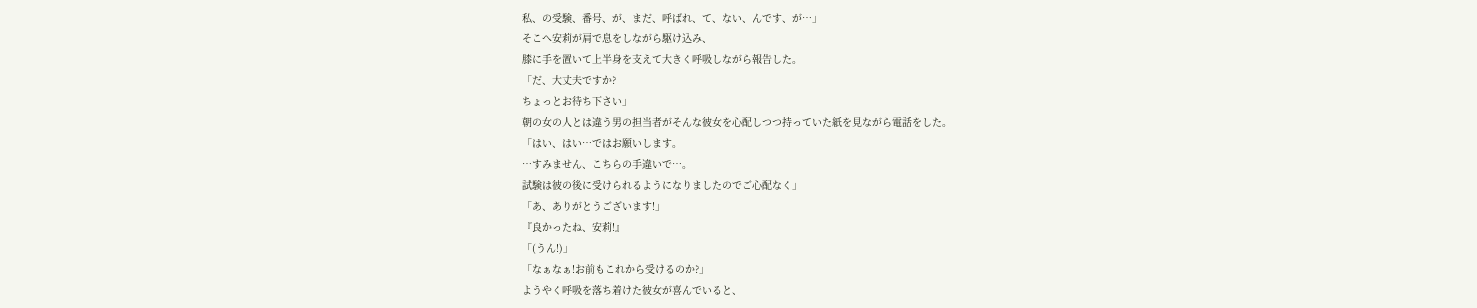私、の受験、番号、が、まだ、呼ばれ、て、ない、んです、が…」
そこへ安莉が肩で息をしながら駆け込み、
膝に手を置いて上半身を支えて大きく呼吸しながら報告した。
「だ、大丈夫ですか?
ちょっとお待ち下さい」
朝の女の人とは違う男の担当者がそんな彼女を心配しつつ持っていた紙を見ながら電話をした。
「はい、はい…ではお願いします。
…すみません、こちらの手違いで…。
試験は彼の後に受けられるようになりましたのでご心配なく」
「あ、ありがとうございます!」
『良かったね、安莉!』
「(うん!)」
「なぁなぁ!お前もこれから受けるのか?」
ようやく呼吸を落ち着けた彼女が喜んでいると、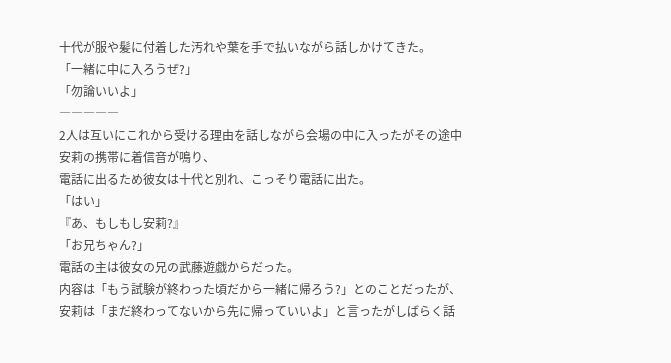十代が服や髪に付着した汚れや葉を手で払いながら話しかけてきた。
「一緒に中に入ろうぜ?」
「勿論いいよ」
―――――
2人は互いにこれから受ける理由を話しながら会場の中に入ったがその途中安莉の携帯に着信音が鳴り、
電話に出るため彼女は十代と別れ、こっそり電話に出た。
「はい」
『あ、もしもし安莉?』
「お兄ちゃん?」
電話の主は彼女の兄の武藤遊戯からだった。
内容は「もう試験が終わった頃だから一緒に帰ろう?」とのことだったが、
安莉は「まだ終わってないから先に帰っていいよ」と言ったがしばらく話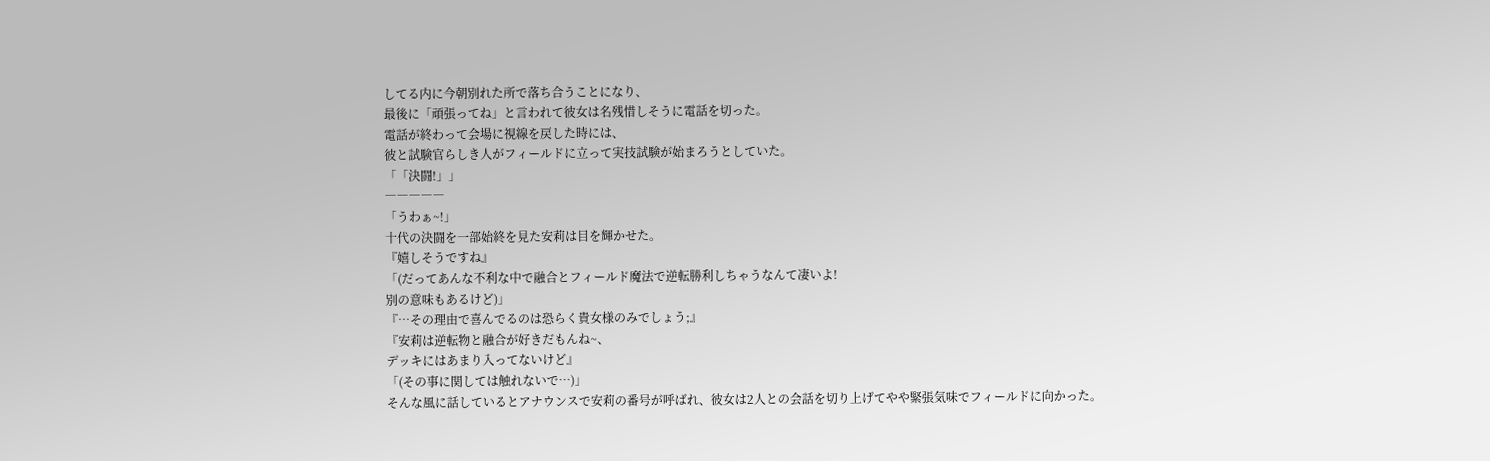してる内に今朝別れた所で落ち合うことになり、
最後に「頑張ってね」と言われて彼女は名残惜しそうに電話を切った。
電話が終わって会場に視線を戻した時には、
彼と試験官らしき人がフィールドに立って実技試験が始まろうとしていた。
「「決闘!」」
―――――
「うわぁ~!」
十代の決闘を一部始終を見た安莉は目を輝かせた。
『嬉しそうですね』
「(だってあんな不利な中で融合とフィールド魔法で逆転勝利しちゃうなんて凄いよ!
別の意味もあるけど)」
『…その理由で喜んでるのは恐らく貴女様のみでしょう;』
『安莉は逆転物と融合が好きだもんね~、
デッキにはあまり入ってないけど』
「(その事に関しては触れないで…)」
そんな風に話しているとアナウンスで安莉の番号が呼ばれ、彼女は2人との会話を切り上げてやや緊張気味でフィールドに向かった。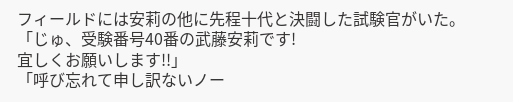フィールドには安莉の他に先程十代と決闘した試験官がいた。
「じゅ、受験番号40番の武藤安莉です!
宜しくお願いします!!」
「呼び忘れて申し訳ないノー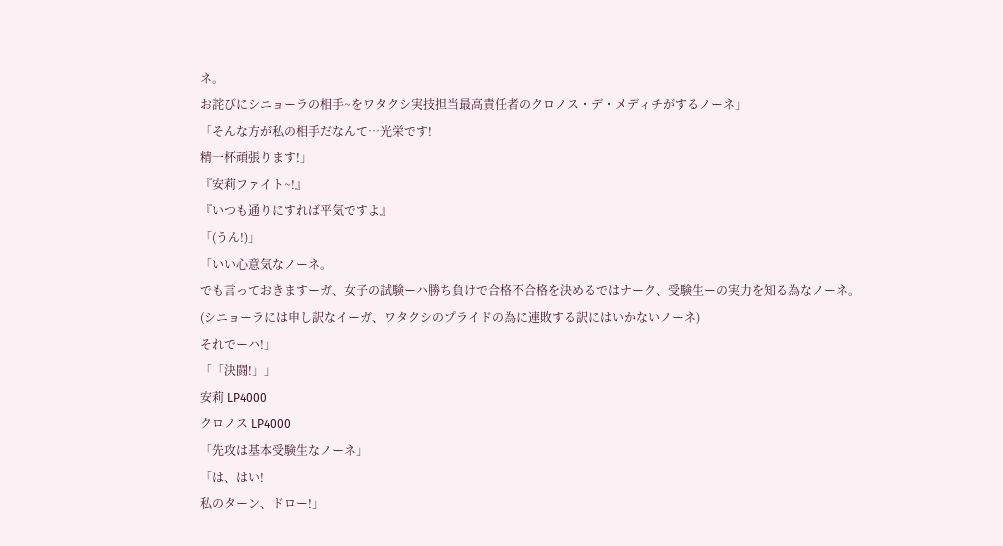ネ。
お詫びにシニョーラの相手~をワタクシ実技担当最高責任者のクロノス・デ・メディチがするノーネ」
「そんな方が私の相手だなんて…光栄です!
精一杯頑張ります!」
『安莉ファイト~!』
『いつも通りにすれば平気ですよ』
「(うん!)」
「いい心意気なノーネ。
でも言っておきますーガ、女子の試験ーハ勝ち負けで合格不合格を決めるではナーク、受験生ーの実力を知る為なノーネ。
(シニョーラには申し訳なイーガ、ワタクシのプライドの為に連敗する訳にはいかないノーネ)
それでーハ!」
「「決闘!」」
安莉 LP4000
クロノス LP4000
「先攻は基本受験生なノーネ」
「は、はい!
私のターン、ドロー!」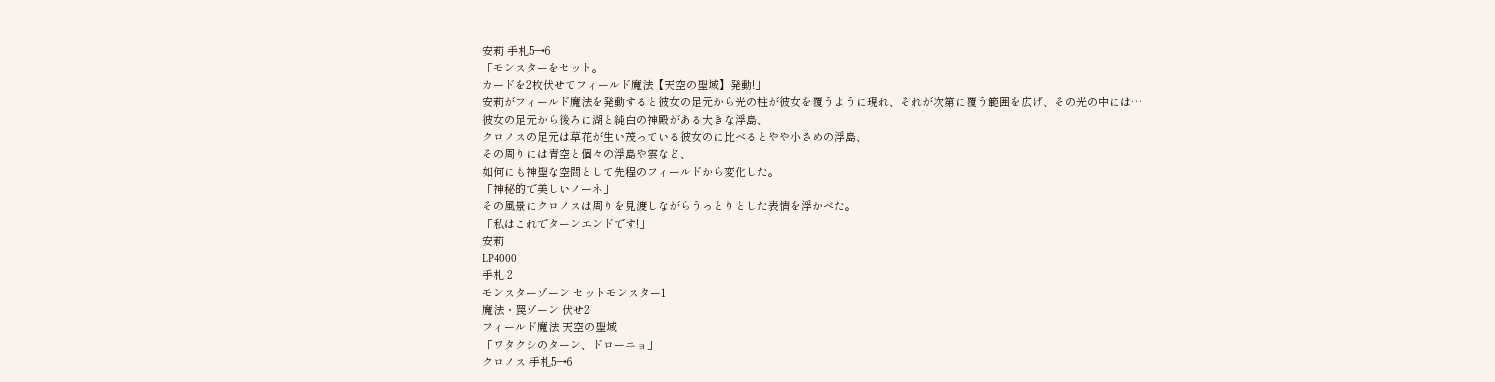安莉 手札5→6
「モンスターをセット。
カードを2枚伏せてフィールド魔法【天空の聖域】発動!」
安莉がフィールド魔法を発動すると彼女の足元から光の柱が彼女を覆うように現れ、それが次第に覆う範囲を広げ、その光の中には…
彼女の足元から後ろに湖と純白の神殿がある大きな浮島、
クロノスの足元は草花が生い茂っている彼女のに比べるとやや小さめの浮島、
その周りには青空と個々の浮島や雲など、
如何にも神聖な空間として先程のフィールドから変化した。
「神秘的で美しいノーネ」
その風景にクロノスは周りを見渡しながらうっとりとした表情を浮かべた。
「私はこれでターンエンドです!」
安莉
LP4000
手札 2
モンスターゾーン セットモンスター1
魔法・罠ゾーン 伏せ2
フィールド魔法 天空の聖域
「ワタクシのターン、ドローニョ」
クロノス 手札5→6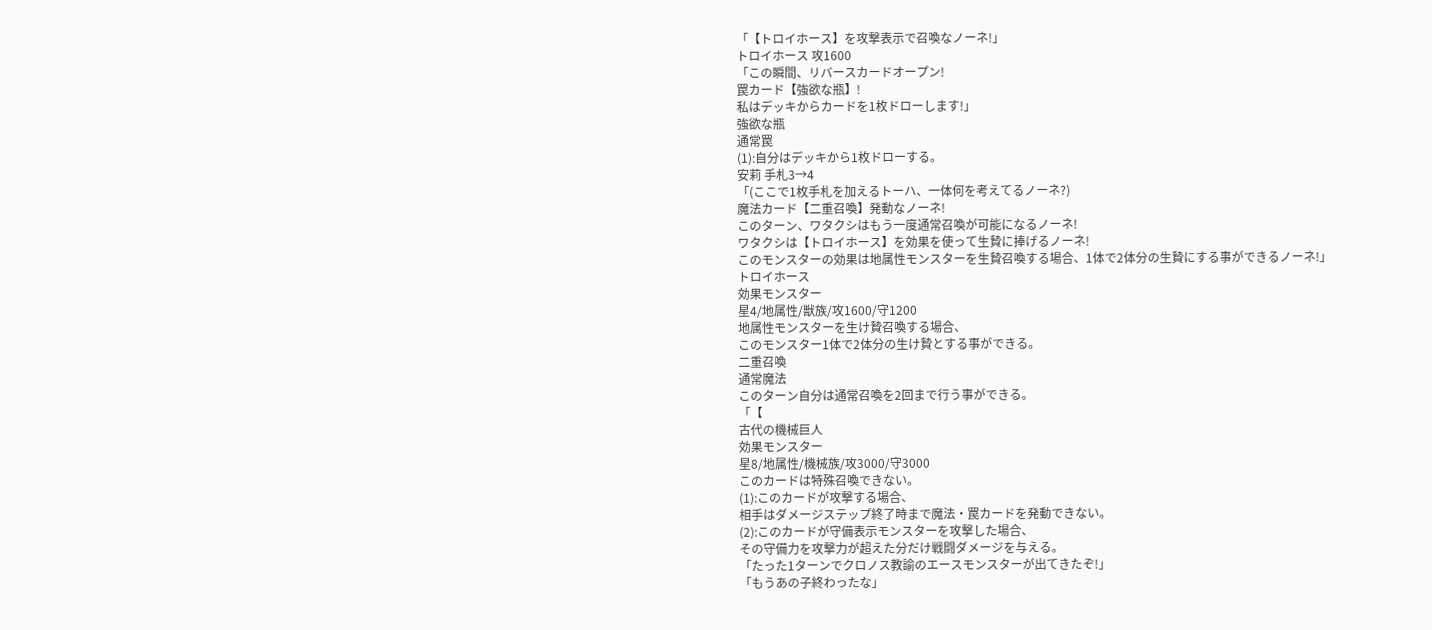「【トロイホース】を攻撃表示で召喚なノーネ!」
トロイホース 攻1600
「この瞬間、リバースカードオープン!
罠カード【強欲な瓶】!
私はデッキからカードを1枚ドローします!」
強欲な瓶
通常罠
(1):自分はデッキから1枚ドローする。
安莉 手札3→4
「(ここで1枚手札を加えるトーハ、一体何を考えてるノーネ?)
魔法カード【二重召喚】発動なノーネ!
このターン、ワタクシはもう一度通常召喚が可能になるノーネ!
ワタクシは【トロイホース】を効果を使って生贄に捧げるノーネ!
このモンスターの効果は地属性モンスターを生贄召喚する場合、1体で2体分の生贄にする事ができるノーネ!」
トロイホース
効果モンスター
星4/地属性/獣族/攻1600/守1200
地属性モンスターを生け贄召喚する場合、
このモンスター1体で2体分の生け贄とする事ができる。
二重召喚
通常魔法
このターン自分は通常召喚を2回まで行う事ができる。
「【
古代の機械巨人
効果モンスター
星8/地属性/機械族/攻3000/守3000
このカードは特殊召喚できない。
(1):このカードが攻撃する場合、
相手はダメージステップ終了時まで魔法・罠カードを発動できない。
(2):このカードが守備表示モンスターを攻撃した場合、
その守備力を攻撃力が超えた分だけ戦闘ダメージを与える。
「たった1ターンでクロノス教諭のエースモンスターが出てきたぞ!」
「もうあの子終わったな」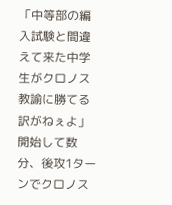「中等部の編入試験と間違えて来た中学生がクロノス教諭に勝てる訳がねぇよ」
開始して数分、後攻1ターンでクロノス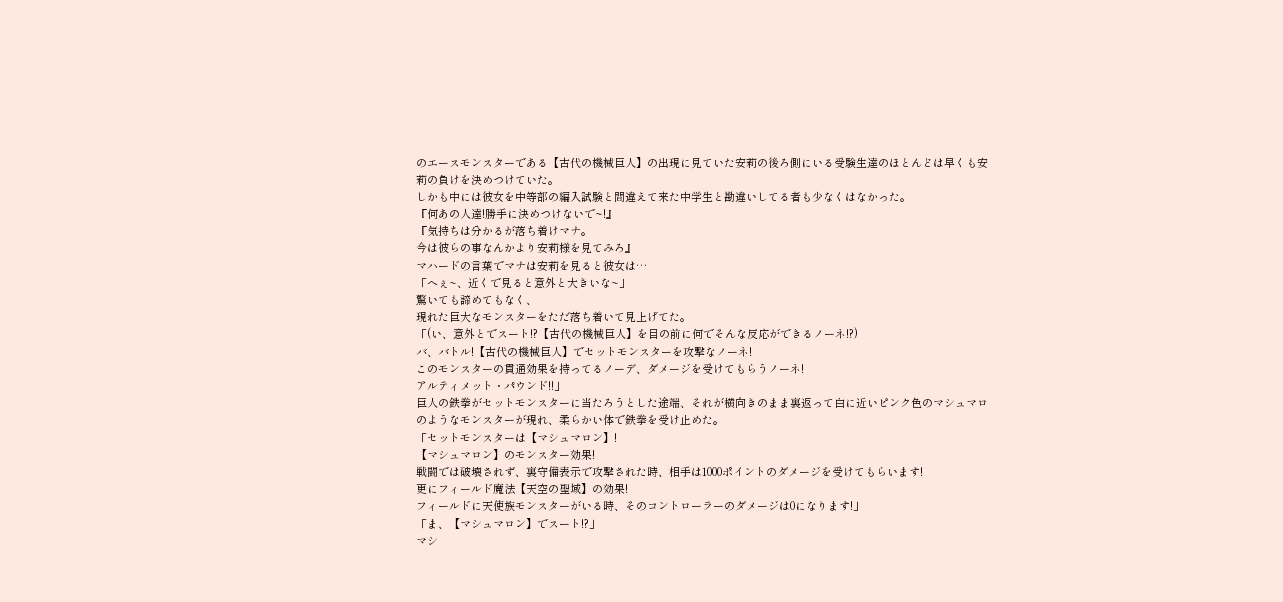のエースモンスターである【古代の機械巨人】の出現に見ていた安莉の後ろ側にいる受験生達のほとんどは早くも安莉の負けを決めつけていた。
しかも中には彼女を中等部の編入試験と間違えて来た中学生と勘違いしてる者も少なくはなかった。
『何あの人達!勝手に決めつけないで~!』
『気持ちは分かるが落ち着けマナ。
今は彼らの事なんかより安莉様を見てみろ』
マハードの言葉でマナは安莉を見ると彼女は…
「へぇ~、近くで見ると意外と大きいな~」
驚いても諦めてもなく、
現れた巨大なモンスターをただ落ち着いて見上げてた。
「(い、意外とでスート!?【古代の機械巨人】を目の前に何でそんな反応ができるノーネ!?)
バ、バトル!【古代の機械巨人】でセットモンスターを攻撃なノーネ!
このモンスターの貫通効果を持ってるノーデ、ダメージを受けてもらうノーネ!
アルティメット・パウンド!!」
巨人の鉄拳がセットモンスターに当たろうとした途端、それが横向きのまま裏返って白に近いピンク色のマシュマロのようなモンスターが現れ、柔らかい体で鉄拳を受け止めた。
「セットモンスターは【マシュマロン】!
【マシュマロン】のモンスター効果!
戦闘では破壊されず、裏守備表示で攻撃された時、相手は1000ポイントのダメージを受けてもらいます!
更にフィールド魔法【天空の聖域】の効果!
フィールドに天使族モンスターがいる時、そのコントローラーのダメージは0になります!」
「ま、【マシュマロン】でスート!?」
マシ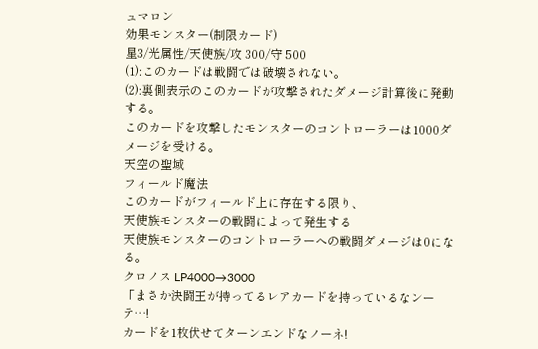ュマロン
効果モンスター(制限カード)
星3/光属性/天使族/攻 300/守 500
(1):このカードは戦闘では破壊されない。
(2):裏側表示のこのカードが攻撃されたダメージ計算後に発動する。
このカードを攻撃したモンスターのコントローラーは1000ダメージを受ける。
天空の聖域
フィールド魔法
このカードがフィールド上に存在する限り、
天使族モンスターの戦闘によって発生する
天使族モンスターのコントローラーへの戦闘ダメージは0になる。
クロノス LP4000→3000
「まさか決闘王が持ってるレアカードを持っているなンーテ…!
カードを1枚伏せてターンエンドなノーネ!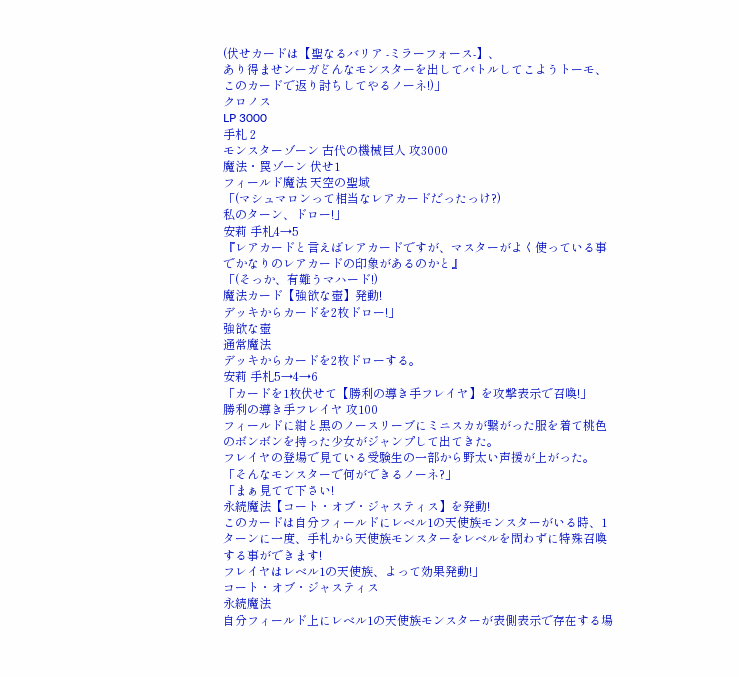(伏せカードは【聖なるバリア -ミラーフォース-】、
あり得ませンーガどんなモンスターを出してバトルしてこようトーモ、このカードで返り討ちしてやるノーネ!)」
クロノス
LP 3000
手札 2
モンスターゾーン 古代の機械巨人 攻3000
魔法・罠ゾーン 伏せ1
フィールド魔法 天空の聖域
「(マシュマロンって相当なレアカードだったっけ?)
私のターン、ドロー!」
安莉 手札4→5
『レアカードと言えばレアカードですが、マスターがよく使っている事でかなりのレアカードの印象があるのかと』
「(そっか、有難うマハード!)
魔法カード【強欲な壺】発動!
デッキからカードを2枚ドロー!」
強欲な壺
通常魔法
デッキからカードを2枚ドローする。
安莉 手札5→4→6
「カードを1枚伏せて【勝利の導き手フレイヤ】を攻撃表示で召喚!」
勝利の導き手フレイヤ 攻100
フィールドに紺と黒のノースリーブにミニスカが繋がった服を着て桃色のボンボンを持った少女がジャンプして出てきた。
フレイヤの登場で見ている受験生の一部から野太い声援が上がった。
「そんなモンスターで何ができるノーネ?」
「まぁ見てて下さい!
永続魔法【コート・オブ・ジャスティス】を発動!
このカードは自分フィールドにレベル1の天使族モンスターがいる時、1ターンに一度、手札から天使族モンスターをレベルを問わずに特殊召喚する事ができます!
フレイヤはレベル1の天使族、よって効果発動!」
コート・オブ・ジャスティス
永続魔法
自分フィールド上にレベル1の天使族モンスターが表側表示で存在する場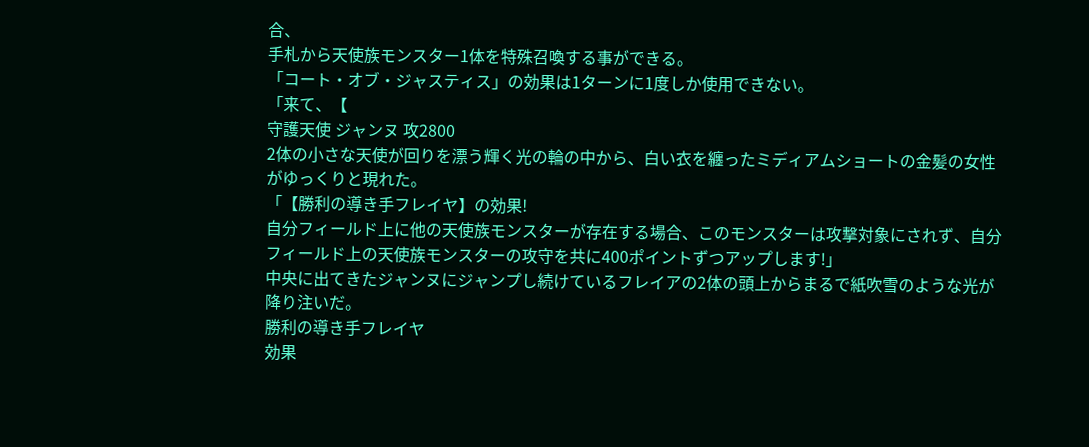合、
手札から天使族モンスター1体を特殊召喚する事ができる。
「コート・オブ・ジャスティス」の効果は1ターンに1度しか使用できない。
「来て、【
守護天使 ジャンヌ 攻2800
2体の小さな天使が回りを漂う輝く光の輪の中から、白い衣を纏ったミディアムショートの金髪の女性がゆっくりと現れた。
「【勝利の導き手フレイヤ】の効果!
自分フィールド上に他の天使族モンスターが存在する場合、このモンスターは攻撃対象にされず、自分フィールド上の天使族モンスターの攻守を共に400ポイントずつアップします!」
中央に出てきたジャンヌにジャンプし続けているフレイアの2体の頭上からまるで紙吹雪のような光が降り注いだ。
勝利の導き手フレイヤ
効果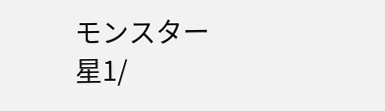モンスター
星1/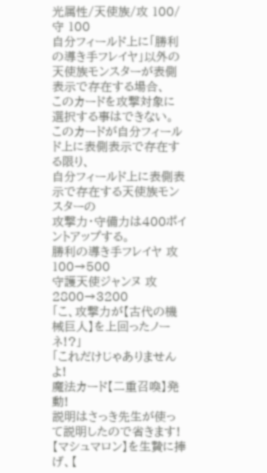光属性/天使族/攻 100/守 100
自分フィールド上に「勝利の導き手フレイヤ」以外の
天使族モンスターが表側表示で存在する場合、
このカードを攻撃対象に選択する事はできない。
このカードが自分フィールド上に表側表示で存在する限り、
自分フィールド上に表側表示で存在する天使族モンスターの
攻撃力・守備力は400ポイントアップする。
勝利の導き手フレイヤ 攻100→500
守護天使ジャンヌ 攻2800→3200
「こ、攻撃力が【古代の機械巨人】を上回ったノーネ!?」
「これだけじゃありませんよ!
魔法カード【二重召喚】発動!
説明はさっき先生が使って説明したので省きます!
【マシュマロン】を生贄に捧げ、【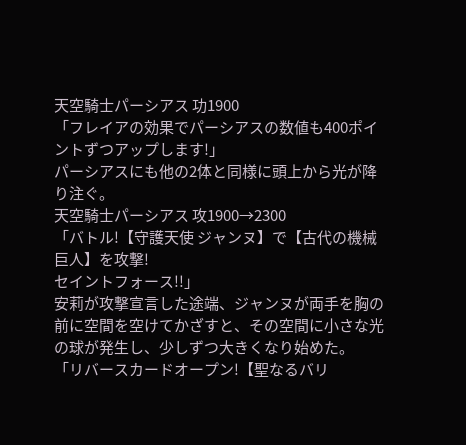天空騎士パーシアス 功1900
「フレイアの効果でパーシアスの数値も400ポイントずつアップします!」
パーシアスにも他の2体と同様に頭上から光が降り注ぐ。
天空騎士パーシアス 攻1900→2300
「バトル!【守護天使 ジャンヌ】で【古代の機械巨人】を攻撃!
セイントフォース!!」
安莉が攻撃宣言した途端、ジャンヌが両手を胸の前に空間を空けてかざすと、その空間に小さな光の球が発生し、少しずつ大きくなり始めた。
「リバースカードオープン!【聖なるバリ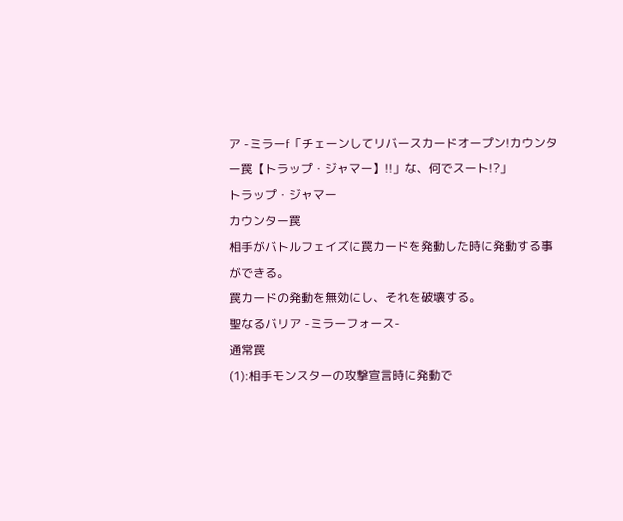ア -ミラーf「チェーンしてリバースカードオープン!カウンター罠【トラップ・ジャマー】!!」な、何でスート!?」
トラップ・ジャマー
カウンター罠
相手がバトルフェイズに罠カードを発動した時に発動する事ができる。
罠カードの発動を無効にし、それを破壊する。
聖なるバリア -ミラーフォース-
通常罠
(1):相手モンスターの攻撃宣言時に発動で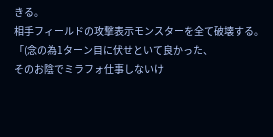きる。
相手フィールドの攻撃表示モンスターを全て破壊する。
「(念の為1ターン目に伏せといて良かった、
そのお陰でミラフォ仕事しないけ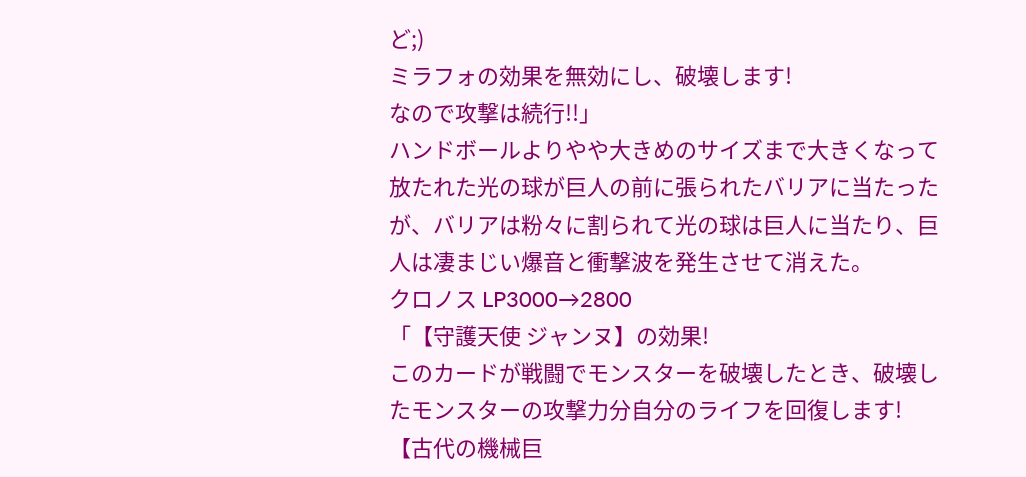ど;)
ミラフォの効果を無効にし、破壊します!
なので攻撃は続行!!」
ハンドボールよりやや大きめのサイズまで大きくなって放たれた光の球が巨人の前に張られたバリアに当たったが、バリアは粉々に割られて光の球は巨人に当たり、巨人は凄まじい爆音と衝撃波を発生させて消えた。
クロノス LP3000→2800
「【守護天使 ジャンヌ】の効果!
このカードが戦闘でモンスターを破壊したとき、破壊したモンスターの攻撃力分自分のライフを回復します!
【古代の機械巨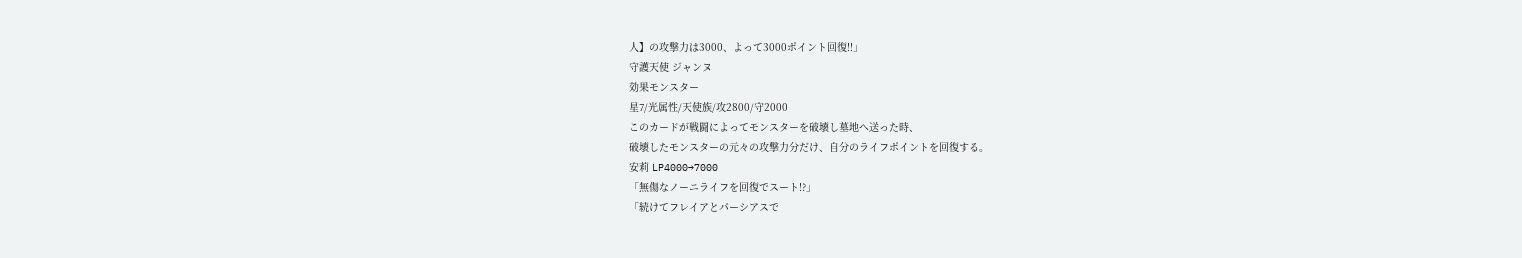人】の攻撃力は3000、よって3000ポイント回復!!」
守護天使 ジャンヌ
効果モンスター
星7/光属性/天使族/攻2800/守2000
このカードが戦闘によってモンスターを破壊し墓地へ送った時、
破壊したモンスターの元々の攻撃力分だけ、自分のライフポイントを回復する。
安莉 LP4000→7000
「無傷なノーニライフを回復でスート!?」
「続けてフレイアとパーシアスで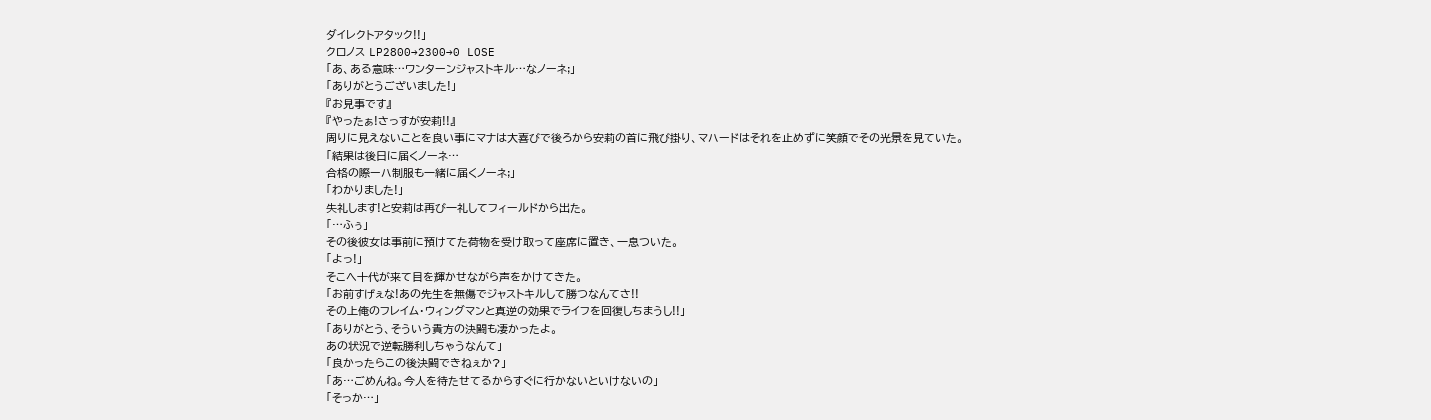ダイレクトアタック!!」
クロノス LP2800→2300→0 LOSE
「あ、ある意味…ワンターンジャストキル…なノーネ;」
「ありがとうございました!」
『お見事です』
『やったぁ!さっすが安莉!!』
周りに見えないことを良い事にマナは大喜びで後ろから安莉の首に飛び掛り、マハードはそれを止めずに笑顔でその光景を見ていた。
「結果は後日に届くノーネ…
合格の際ーハ制服も一緒に届くノーネ;」
「わかりました!」
失礼します!と安莉は再び一礼してフィールドから出た。
「…ふぅ」
その後彼女は事前に預けてた荷物を受け取って座席に置き、一息ついた。
「よっ!」
そこへ十代が来て目を輝かせながら声をかけてきた。
「お前すげぇな!あの先生を無傷でジャストキルして勝つなんてさ!!
その上俺のフレイム・ウィングマンと真逆の効果でライフを回復しちまうし!!」
「ありがとう、そういう貴方の決闘も凄かったよ。
あの状況で逆転勝利しちゃうなんて」
「良かったらこの後決闘できねぇか?」
「あ…ごめんね。今人を待たせてるからすぐに行かないといけないの」
「そっか…」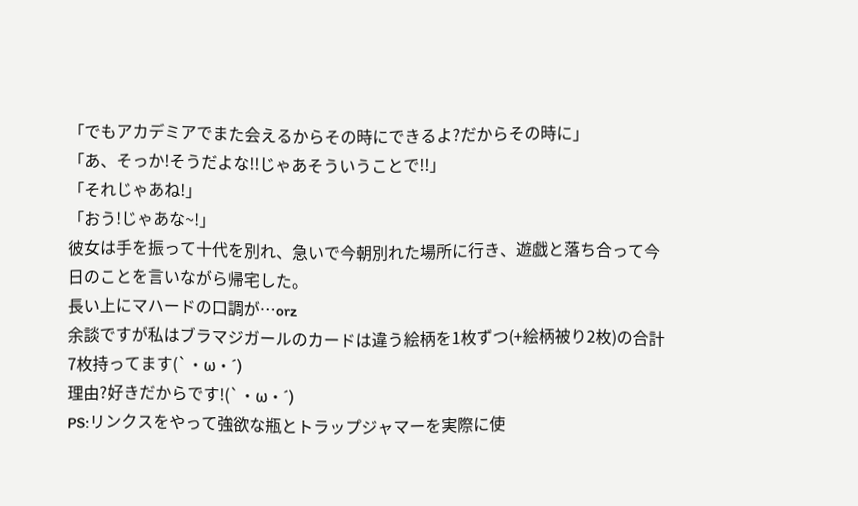「でもアカデミアでまた会えるからその時にできるよ?だからその時に」
「あ、そっか!そうだよな!!じゃあそういうことで!!」
「それじゃあね!」
「おう!じゃあな~!」
彼女は手を振って十代を別れ、急いで今朝別れた場所に行き、遊戯と落ち合って今日のことを言いながら帰宅した。
長い上にマハードの口調が…orz
余談ですが私はブラマジガールのカードは違う絵柄を1枚ずつ(+絵柄被り2枚)の合計7枚持ってます(`・ω・´)
理由?好きだからです!(`・ω・´)
PS:リンクスをやって強欲な瓶とトラップジャマーを実際に使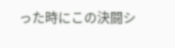った時にこの決闘シ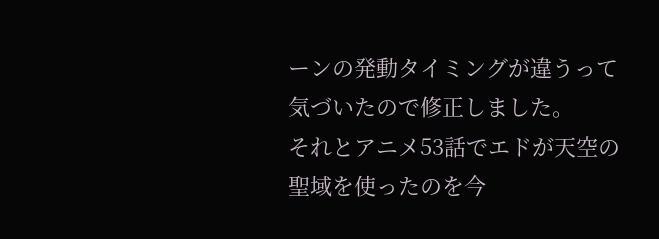ーンの発動タイミングが違うって気づいたので修正しました。
それとアニメ53話でエドが天空の聖域を使ったのを今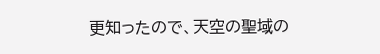更知ったので、天空の聖域の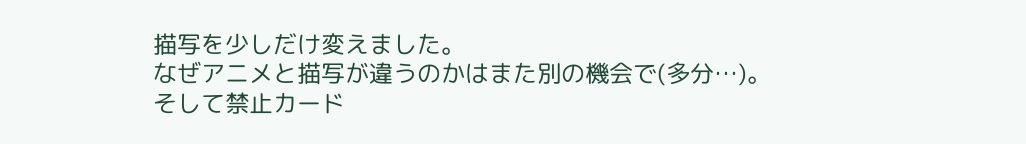描写を少しだけ変えました。
なぜアニメと描写が違うのかはまた別の機会で(多分…)。
そして禁止カード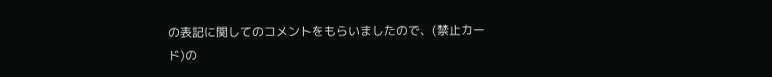の表記に関してのコメントをもらいましたので、(禁止カード)の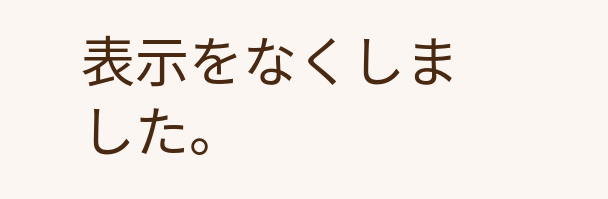表示をなくしました。